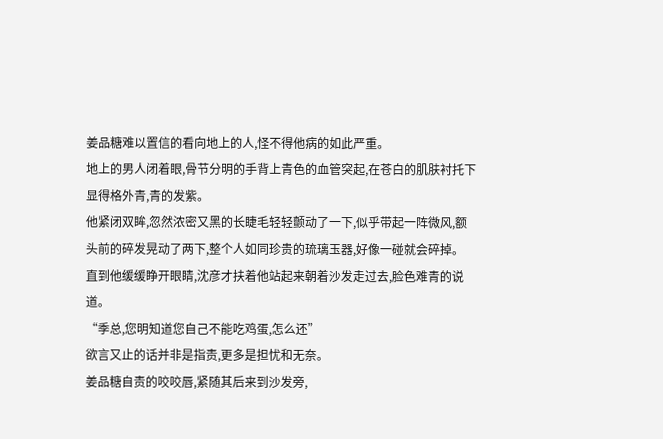姜品糖难以置信的看向地上的人,怪不得他病的如此严重。
地上的男人闭着眼,骨节分明的手背上青色的血管突起,在苍白的肌肤衬托下显得格外青,青的发紫。
他紧闭双眸,忽然浓密又黑的长睫毛轻轻颤动了一下,似乎带起一阵微风,额头前的碎发晃动了两下,整个人如同珍贵的琉璃玉器,好像一碰就会碎掉。
直到他缓缓睁开眼睛,沈彦才扶着他站起来朝着沙发走过去,脸色难青的说道。
“季总,您明知道您自己不能吃鸡蛋,怎么还”
欲言又止的话并非是指责,更多是担忧和无奈。
姜品糖自责的咬咬唇,紧随其后来到沙发旁,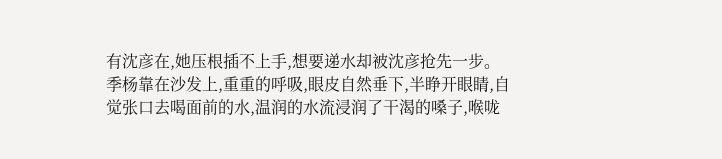有沈彦在,她压根插不上手,想要递水却被沈彦抢先一步。
季杨靠在沙发上,重重的呼吸,眼皮自然垂下,半睁开眼睛,自觉张口去喝面前的水,温润的水流浸润了干渴的嗓子,喉咙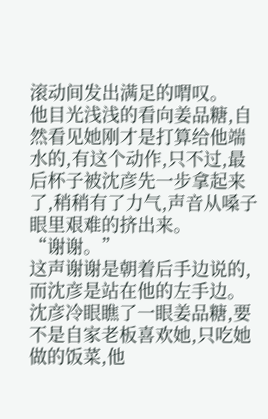滚动间发出满足的喟叹。
他目光浅浅的看向姜品糖,自然看见她刚才是打算给他端水的,有这个动作,只不过,最后杯子被沈彦先一步拿起来了,稍稍有了力气,声音从嗓子眼里艰难的挤出来。
“谢谢。”
这声谢谢是朝着后手边说的,而沈彦是站在他的左手边。
沈彦冷眼瞧了一眼姜品糖,要不是自家老板喜欢她,只吃她做的饭菜,他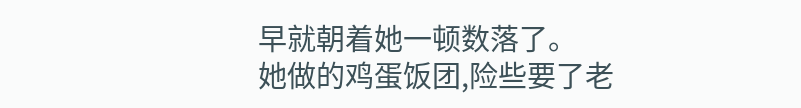早就朝着她一顿数落了。
她做的鸡蛋饭团,险些要了老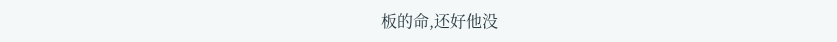板的命,还好他没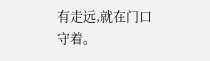有走远,就在门口守着。